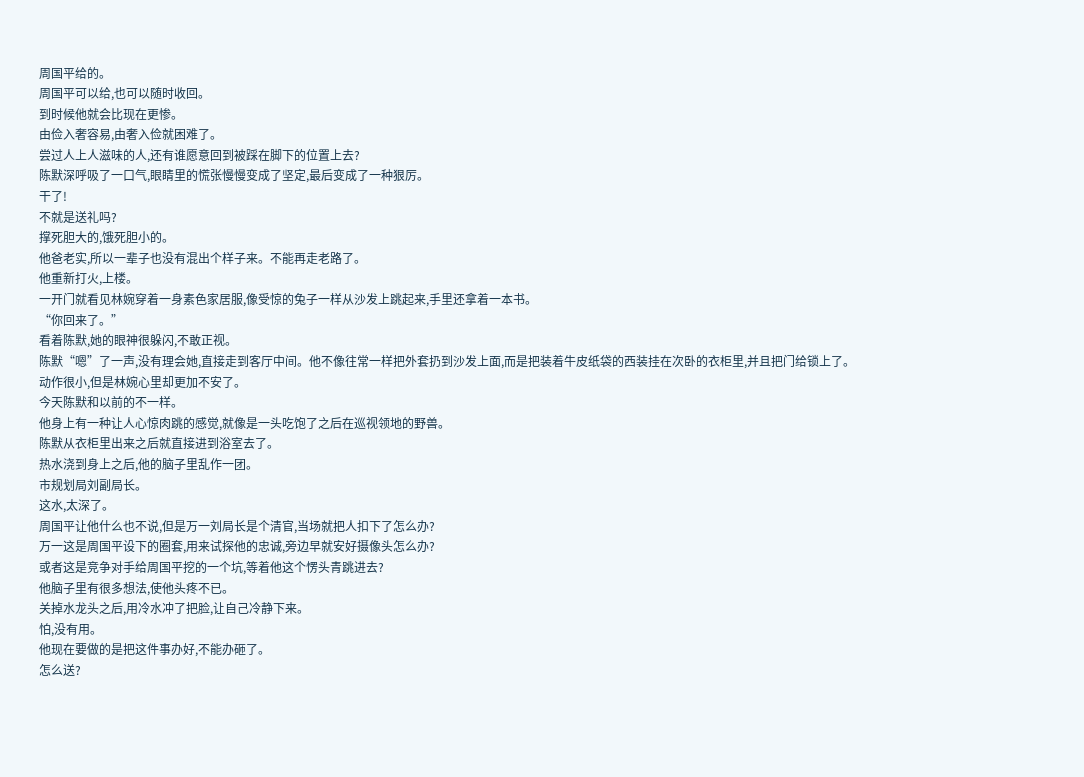周国平给的。
周国平可以给,也可以随时收回。
到时候他就会比现在更惨。
由俭入奢容易,由奢入俭就困难了。
尝过人上人滋味的人,还有谁愿意回到被踩在脚下的位置上去?
陈默深呼吸了一口气,眼睛里的慌张慢慢变成了坚定,最后变成了一种狠厉。
干了!
不就是送礼吗?
撑死胆大的,饿死胆小的。
他爸老实,所以一辈子也没有混出个样子来。不能再走老路了。
他重新打火,上楼。
一开门就看见林婉穿着一身素色家居服,像受惊的兔子一样从沙发上跳起来,手里还拿着一本书。
“你回来了。”
看着陈默,她的眼神很躲闪,不敢正视。
陈默“嗯”了一声,没有理会她,直接走到客厅中间。他不像往常一样把外套扔到沙发上面,而是把装着牛皮纸袋的西装挂在次卧的衣柜里,并且把门给锁上了。
动作很小,但是林婉心里却更加不安了。
今天陈默和以前的不一样。
他身上有一种让人心惊肉跳的感觉,就像是一头吃饱了之后在巡视领地的野兽。
陈默从衣柜里出来之后就直接进到浴室去了。
热水浇到身上之后,他的脑子里乱作一团。
市规划局刘副局长。
这水,太深了。
周国平让他什么也不说,但是万一刘局长是个清官,当场就把人扣下了怎么办?
万一这是周国平设下的圈套,用来试探他的忠诚,旁边早就安好摄像头怎么办?
或者这是竞争对手给周国平挖的一个坑,等着他这个愣头青跳进去?
他脑子里有很多想法,使他头疼不已。
关掉水龙头之后,用冷水冲了把脸,让自己冷静下来。
怕,没有用。
他现在要做的是把这件事办好,不能办砸了。
怎么送?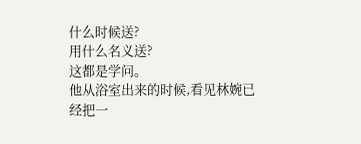什么时候送?
用什么名义送?
这都是学问。
他从浴室出来的时候,看见林婉已经把一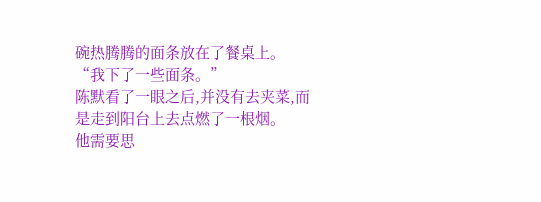碗热腾腾的面条放在了餐桌上。
“我下了一些面条。”
陈默看了一眼之后,并没有去夹菜,而是走到阳台上去点燃了一根烟。
他需要思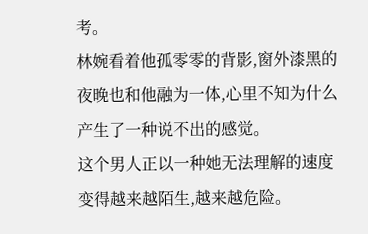考。
林婉看着他孤零零的背影,窗外漆黑的夜晚也和他融为一体,心里不知为什么产生了一种说不出的感觉。
这个男人正以一种她无法理解的速度变得越来越陌生,越来越危险。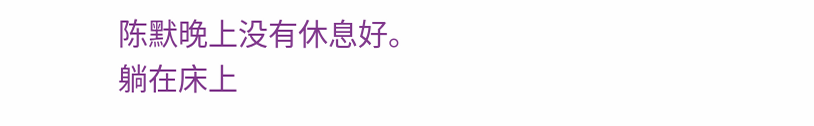陈默晚上没有休息好。
躺在床上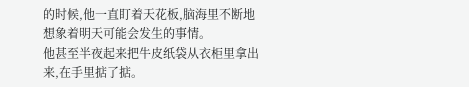的时候,他一直盯着天花板,脑海里不断地想象着明天可能会发生的事情。
他甚至半夜起来把牛皮纸袋从衣柜里拿出来,在手里掂了掂。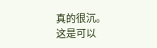真的很沉。
这是可以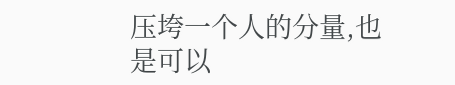压垮一个人的分量,也是可以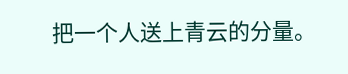把一个人送上青云的分量。